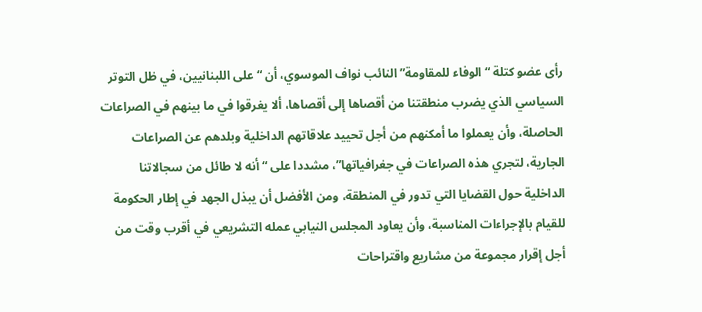رأى عضو كتلة “الوفاء للمقاومة” النائب نواف الموسوي، أن “على اللبنانيين، في ظل التوتر السياسي الذي يضرب منطقتنا من أقصاها إلى أقصاها، ألا يغرقوا في ما بينهم في الصراعات الحاصلة، وأن يعملوا ما أمكنهم من أجل تحييد علاقاتهم الداخلية وبلدهم عن الصراعات الجارية، لتجري هذه الصراعات في جغرافياتها”، مشددا على “أنه لا طائل من سجالاتنا الداخلية حول القضايا التي تدور في المنطقة، ومن الأفضل أن يبذل الجهد في إطار الحكومة للقيام بالإجراءات المناسبة، وأن يعاود المجلس النيابي عمله التشريعي في أقرب وقت من أجل إقرار مجموعة من مشاريع واقتراحات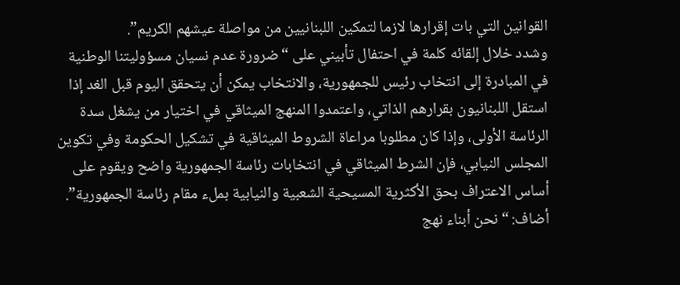القوانين التي بات إقرارها لازما لتمكين اللبنانيين من مواصلة عيشهم الكريم”.
وشدد خلال إلقائه كلمة في احتفال تأبيني على “ضرورة عدم نسيان مسؤوليتنا الوطنية في المبادرة إلى انتخاب رئيس للجمهورية، والانتخاب يمكن أن يتحقق اليوم قبل الغد إذا استقل اللبنانيون بقرارهم الذاتي، واعتمدوا المنهج الميثاقي في اختيار من يشغل سدة الرئاسة الأولى، وإذا كان مطلوبا مراعاة الشروط الميثاقية في تشكيل الحكومة وفي تكوين المجلس النيابي، فإن الشرط الميثاقي في انتخابات رئاسة الجمهورية واضح ويقوم على أساس الاعتراف بحق الأكثرية المسيحية الشعبية والنيابية بملء مقام رئاسة الجمهورية”.
أضاف: “نحن أبناء نهج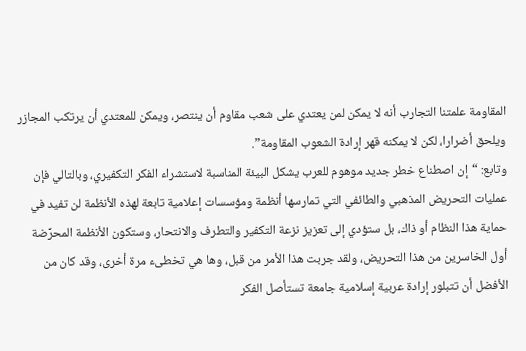المقاومة علمتنا التجارب أنه لا يمكن لمن يعتدي على شعب مقاوم أن ينتصر، ويمكن للمعتدي أن يرتكب المجازر ويلحق أضرارا، لكن لا يمكنه قهر إرادة الشعوب المقاومة”.
وتابع: “إن اصطناع خطر جديد موهوم للعرب يشكل البيئة المناسبة لاستشراء الفكر التكفيري، وبالتالي فإن عمليات التحريض المذهبي والطائفي التي تمارسها أنظمة ومؤسسات إعلامية تابعة لهذه الأنظمة لن تفيد في حماية هذا النظام أو ذاك، بل ستؤدي إلى تعزيز نزعة التكفير والتطرف والانتحار، وستكون الأنظمة المحرِّضة أول الخاسرين من هذا التحريض، ولقد جربت هذا الأمر من قبل، وها هي تخطىء مرة أخرى، وقد كان من الأفضل أن تتبلور إرادة عربية إسلامية جامعة تستأصل الفكر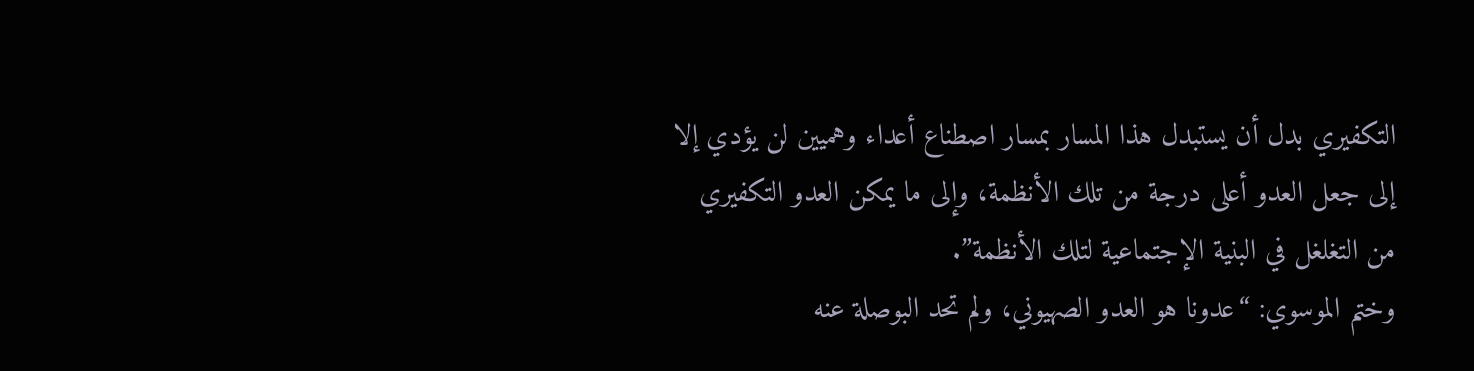التكفيري بدل أن يستبدل هذا المسار بمسار اصطناع أعداء وهميين لن يؤدي إلا إلى جعل العدو أعلى درجة من تلك الأنظمة، وإلى ما يمكن العدو التكفيري من التغلغل في البنية الإجتماعية لتلك الأنظمة”.
وختم الموسوي: “عدونا هو العدو الصهيوني، ولم تحد البوصلة عنه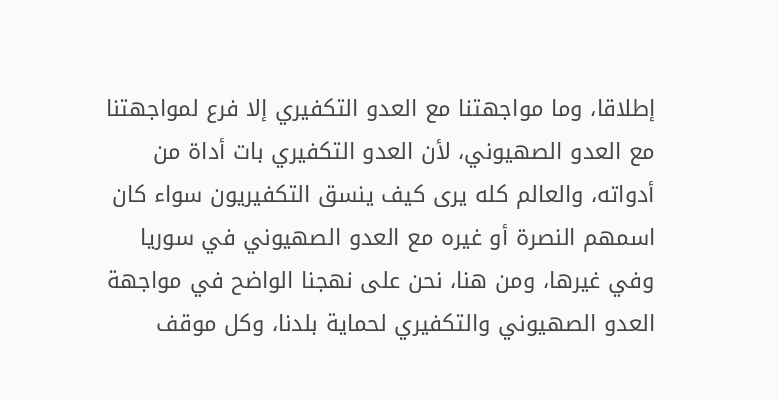إطلاقا، وما مواجهتنا مع العدو التكفيري إلا فرع لمواجهتنا مع العدو الصهيوني، لأن العدو التكفيري بات أداة من أدواته، والعالم كله يرى كيف ينسق التكفيريون سواء كان اسمهم النصرة أو غيره مع العدو الصهيوني في سوريا وفي غيرها، ومن هنا، نحن على نهجنا الواضح في مواجهة العدو الصهيوني والتكفيري لحماية بلدنا، وكل موقف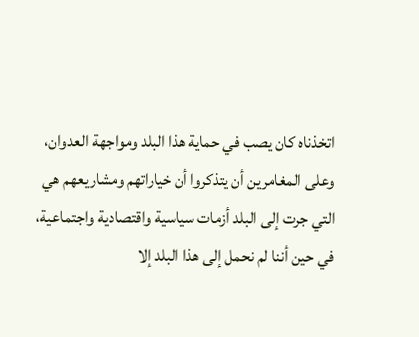اتخذناه كان يصب في حماية هذا البلد ومواجهة العدوان، وعلى المغامرين أن يتذكروا أن خياراتهم ومشاريعهم هي التي جرت إلى البلد أزمات سياسية واقتصادية واجتماعية، في حين أننا لم نحمل إلى هذا البلد إلا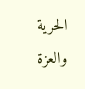الحرية والعزة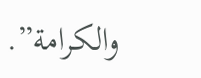والكرامة”.